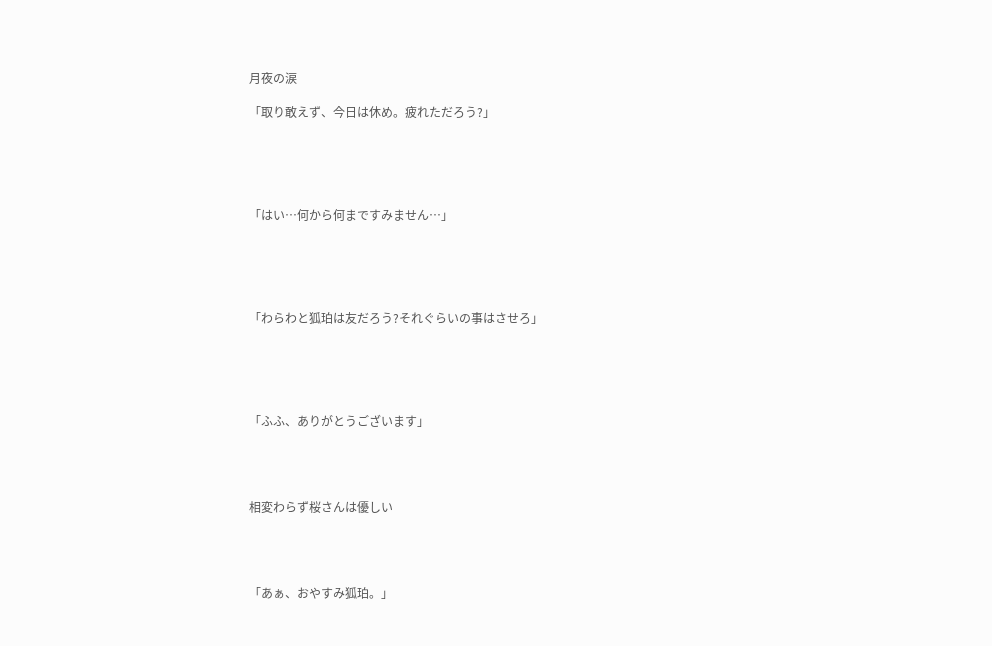月夜の涙

「取り敢えず、今日は休め。疲れただろう?」





「はい…何から何まですみません…」





「わらわと狐珀は友だろう?それぐらいの事はさせろ」





「ふふ、ありがとうございます」




相変わらず桜さんは優しい




「あぁ、おやすみ狐珀。」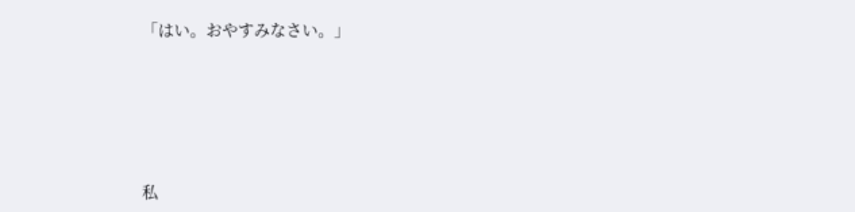「はい。おやすみなさい。」





私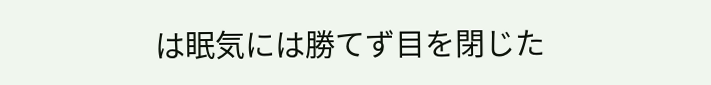は眠気には勝てず目を閉じた